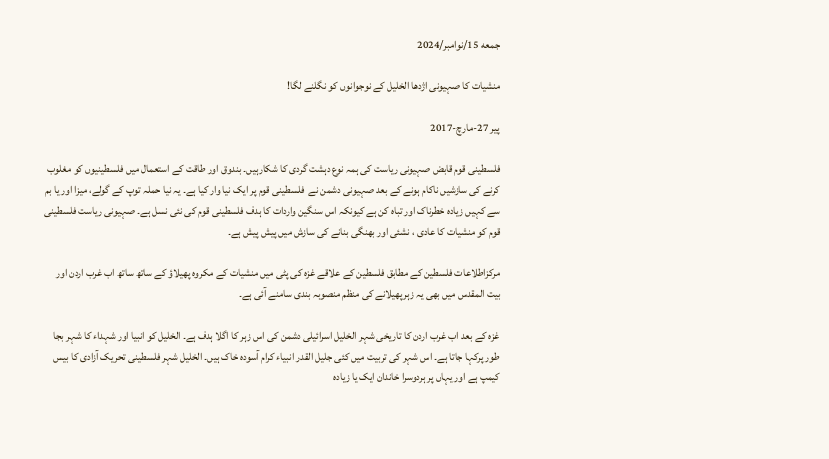جمعه 15/نوامبر/2024

منشیات کا صہیونی اژدھا الخلیل کے نوجوانوں کو نگلنے لگا!

پیر 27-مارچ-2017

فلسطینی قوم قابض صہیونی ریاست کی ہمہ نوع دہشت گردی کا شکارہیں۔ بندوق اور طاقت کے استعمال میں فلسطینیوں کو مغلوب کرنے کی سازشیں ناکام ہونے کے بعد صہیونی دشمن نے  فلسطینی قوم پر ایک نیا وار کیا ہے۔ یہ نیا حملہ توپ کے گولے، میزا اور یا بم سے کہیں زیادہ خطرناک اور تباہ کن ہے کیونکہ اس سنگین واردات کا ہدف فلسطینی قوم کی نئی نسل ہے۔ صہیونی ریاست فلسطینی قوم کو منشیات کا عادی ، نشئی اور بھنگی بنانے کی سازش میں پیش پیش ہے۔

مرکزاطلاعات فلسطین کے مطابق فلسطین کے علاقے غزہ کی پٹی میں منشیات کے مکروہ پھیلاؤ کے ساتھ ساتھ اب غرب اردن اور بیت المقدس میں بھی یہ زہرپھیلانے کی منظم منصوبہ بندی سامنے آئی ہے۔

غزہ کے بعد اب غرب اردن کا تاریخی شہر الخلیل اسرائیلی دشمن کی اس زہر کا اگلا ہدف ہے۔ الخلیل کو انبیا اور شہداء کا شہر بجا طور پرکہا جاتا ہے۔ اس شہر کی تربیت میں کئی جلیل القدر انبیاء کرام آسودہ خاک ہیں۔ الخلیل شہر فلسطینی تحریک آزادی کا بیس کیمپ ہے اور یہاں پر ہردوسرا خاندان ایک یا زیادہ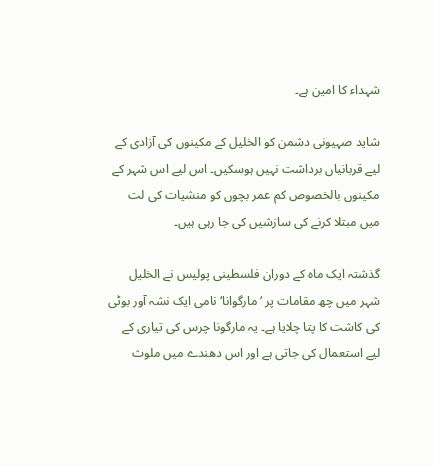شہداء کا امین ہے۔

شاید صہیونی دشمن کو الخلیل کے مکینوں کی آزادی کے لیے قربانیاں برداشت نہیں ہوسکیں۔ اس لیے اس شہر کے مکینوں بالخصوص کم عمر بچوں کو منشیات کی لت میں مبتلا کرنے کی سازشیں کی جا رہی ہیں۔

گذشتہ ایک ماہ کے دوران فلسطینی پولیس نے الخلیل شہر میں چھ مقامات پر ‘مارگوانا‘ نامی ایک نشہ آور بوٹی کی کاشت کا پتا چلایا ہے۔ یہ مارگونا چرس کی تیاری کے لیے استعمال کی جاتی ہے اور اس دھندے میں ملوث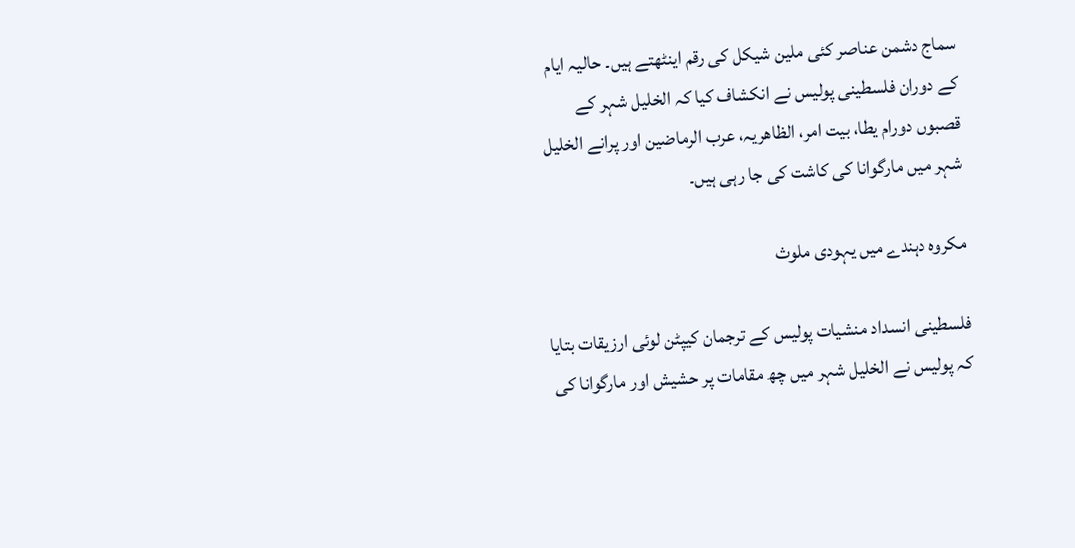سماج دشمن عناصر کئی ملین شیکل کی رقم اینٹھتے ہیں۔ حالیہ ایام کے دوران فلسطینی پولیس نے انکشاف کیا کہ الخلیل شہر کے قصبوں دورام یطا، بیت امر، الظاھریہ، عرب الرماضین اور پرانے الخلیل شہر میں مارگوانا کی کاشت کی جا رہی ہیں۔

مکروہ دہندے میں یہودی ملوث

فلسطینی انسداد منشیات پولیس کے ترجمان کیپٹن لوئی ارزیقات بتایا کہ پولیس نے الخلیل شہر میں چھ مقامات پر حشیش اور مارگوانا کی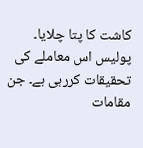کاشت کا پتا چلایا۔ پولیس اس معاملے کی تحقیقات کررہی ہے۔ جن مقامات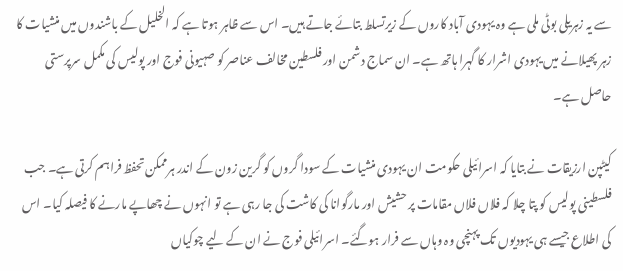سے یہ زہریلی بوٹی ملی ہے وہ یہودی آباد کاروں کے زیرتسلط بتائے جاتے ہیں۔ اس سے ظاہر ہوتا ہے کہ الخلیل کے باشندوں میں منشیات کا زہر پھیلانے میں یہودی اشرار کا گہرا ہاتھ ہے۔ ان سماج دشمن اور فلسطین مخالف عناصر کو صہیونی فوج اور پولیس کی مکمل سرپرستی حاصل ہے۔

کیٹپن ارزیقات نے بتایا کہ اسرائیلی حکومت ان یہودی منشیات کے سودا گروں کو گرین زون کے اندر ہرممکن تحفظ فراہم کرتی ہے۔ جب فلسطینی پولیس کو پتا چلا کہ فلاں فلاں مقامات پر حشیش اور مارگوانا کی کاشت کی جا رہی ہے تو انہوں نے چھاپے مارنے کا فیصلہ کیا۔ اس کی اطلاع جیسے ہی یہودیوں تک پہنچی وہ وہاں سے فرار ہوگئے۔ اسرائیلی فوج نے ان کے لیے چوکیاں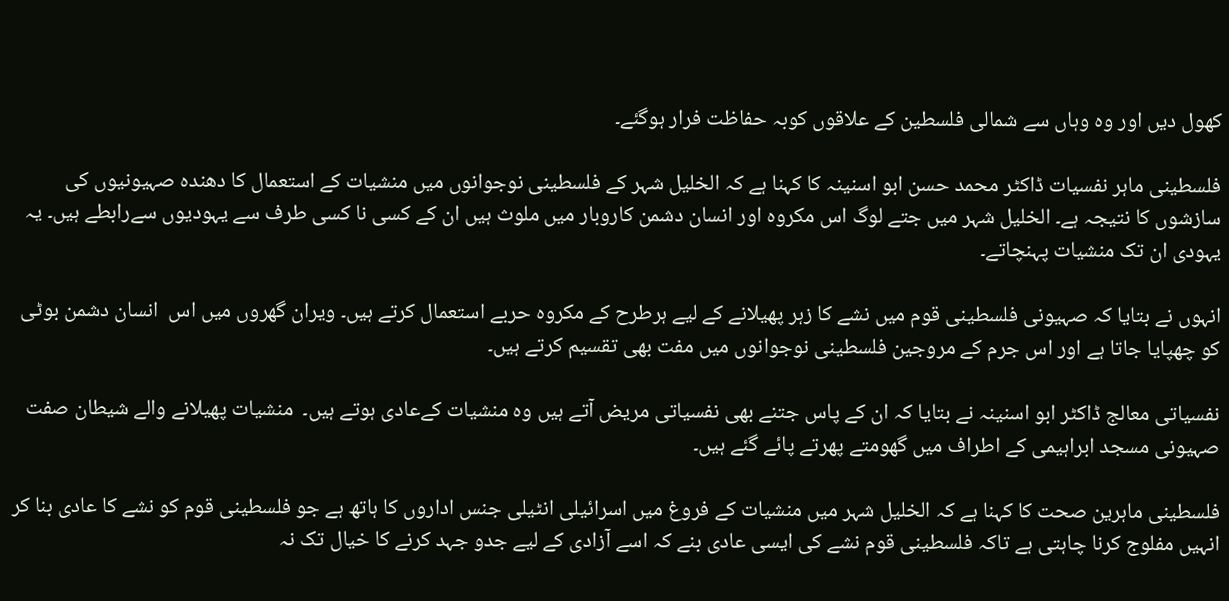کھول دیں اور وہ وہاں سے شمالی فلسطین کے علاقوں کوبہ حفاظت فرار ہوگئے۔

فلسطینی ماہر نفسیات ڈاکٹر محمد حسن ابو اسنینہ کا کہنا ہے کہ الخلیل شہر کے فلسطینی نوجوانوں میں منشیات کے استعمال کا دھندہ صہیونیوں کی سازشوں کا نتیجہ ہے۔ الخلیل شہر میں جتے لوگ اس مکروہ اور انسان دشمن کاروبار میں ملوث ہیں ان کے کسی نا کسی طرف سے یہودیوں سےرابطے ہیں۔ یہ یہودی ان تک منشیات پہنچاتے۔

انہوں نے بتایا کہ صہیونی فلسطینی قوم میں نشے کا زہر پھیلانے کے لیے ہرطرح کے مکروہ حربے استعمال کرتے ہیں۔ ویران گھروں میں اس  انسان دشمن بوٹی کو چھپایا جاتا ہے اور اس جرم کے مروجین فلسطینی نوجوانوں میں مفت بھی تقسیم کرتے ہیں۔

نفسیاتی معالج ڈاکٹر ابو اسنینہ نے بتایا کہ ان کے پاس جتنے بھی نفسیاتی مریض آتے ہیں وہ منشیات کےعادی ہوتے ہیں۔  منشیات پھیلانے والے شیطان صفت صہیونی مسجد ابراہیمی کے اطراف میں گھومتے پھرتے پائے گئے ہیں۔

فلسطینی ماہرین صحت کا کہنا ہے کہ الخلیل شہر میں منشیات کے فروغ میں اسرائیلی انٹیلی جنس اداروں کا ہاتھ ہے جو فلسطینی قوم کو نشے کا عادی بنا کر انہیں مفلوج کرنا چاہتی ہے تاکہ فلسطینی قوم نشے کی ایسی عادی بنے کہ اسے آزادی کے لیے جدو جہد کرنے کا خیال تک نہ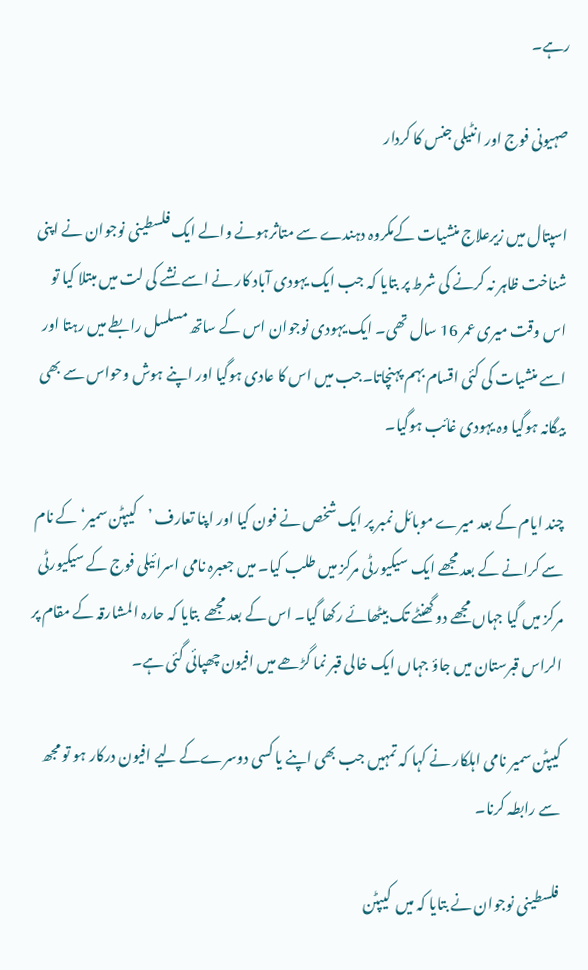رہے۔

صہیونی فوج اور انٹیلی جنس کا کردار

اسپتال میں زیرعلاج منشیات کےمکروہ دہندے سے متاثرہونے والے ایک فلسطینی نوجوان نے اپنی شناخت ظاہر نہ کرنے کی شرط پر بتایا کہ جب ایک یہودی آباد کار نے اسے نشے کی لت میں مبتلا کیا تو اس وقت میری عمر 16 سال تھی۔ ایک یہودی نوجوان اس کے ساتھ مسلسل رابطے میں رہتا اور اسے منشیات کی کئی اقسام بہم پہنچاتا۔جب میں اس کا عادی ہوگیا اور اپنے ہوش وحواس سے بھی بیگانہ ہوگیا وہ یہودی غائب ہوگیا۔

چند ایام کے بعد میرے موبائل نمبر پر ایک شخص نے فون کیا اور اپنا تعارف ’کیپٹن سمیر‘ کے نام سے کرانے کے بعد مجھے ایک سیکیورٹی مرکز میں طلب کیا۔ میں جعبرہ نامی اسرائیلی فوج کے سیکیورٹی مرکز میں گیا جہاں مجھے دو گھنٹے تک بیٹھائے رکھا گیا۔ اس کے بعد مجھے  بتایا کہ حارہ المشارقہ کے مقام پر الراس قبرستان میں جاؤ جہاں ایک خالی قبر نما گڑھے میں افیون چھپائی گئی ہے۔

کیپٹن سمیر نامی اہلکار نے کہا کہ تمہیں جب بھی اپنے یا کسی دوسرےکے لیے افیون درکار ہو تو مجھ سے رابطہ کرنا۔

فلسطینی نوجوان نے بتایا کہ میں  کیپٹن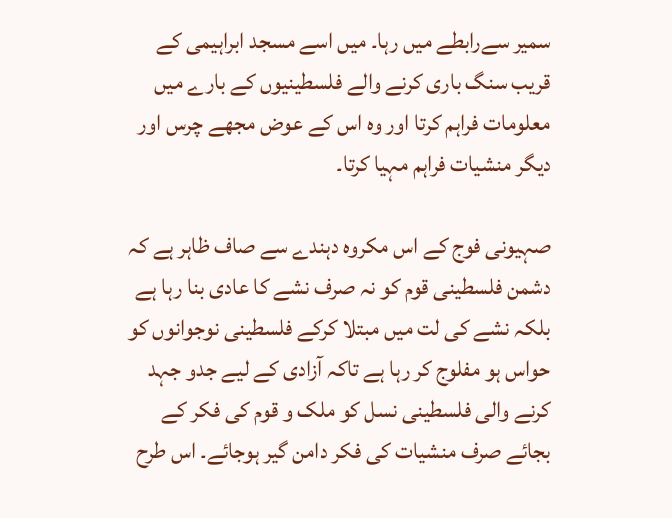سمیر سےرابطے میں رہا۔ میں اسے مسجد ابراہیمی کے قریب سنگ باری کرنے والے فلسطینیوں کے بارے میں معلومات فراہم کرتا اور وہ اس کے عوض مجھے چرس اور دیگر منشیات فراہم مہیا کرتا۔

صہیونی فوج کے اس مکروہ دہندے سے صاف ظاہر ہے کہ دشمن فلسطینی قوم کو نہ صرف نشے کا عادی بنا رہا ہے بلکہ نشے کی لت میں مبتلا کرکے فلسطینی نوجوانوں کو حواس ہو مفلوج کر رہا ہے تاکہ آزادی کے لیے جدو جہد کرنے والی فلسطینی نسل کو ملک و قوم کی فکر کے بجائے صرف منشیات کی فکر دامن گیر ہوجائے۔ اس طرح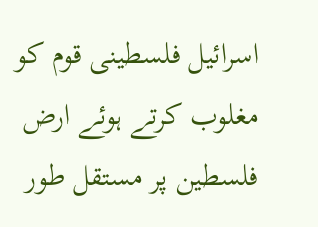اسرائیل فلسطینی قوم کو مغلوب کرتے ہوئے ارض فلسطین پر مستقل طور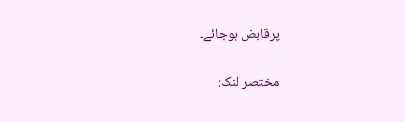پرقابض ہوجائے۔

مختصر لنک: